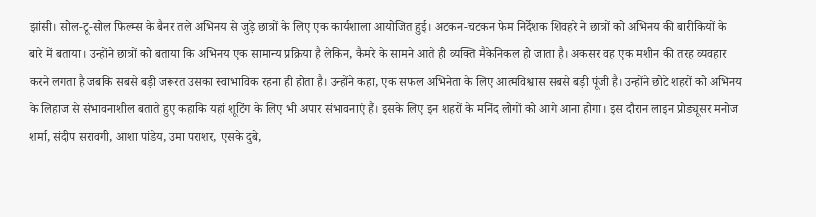झांसी। सोल-टू-सोल फिल्म्स के बैनर तले अभिनय से जुड़े छात्रों के लिए एक कार्यशाला आयोजित हुई। अटकन-चटकन फेम निर्देशक शिवहरे ने छात्रों को अभिनय की बारीकियों के बारे में बताया। उन्होंने छात्रों को बताया कि अभिनय एक सामान्य प्रक्रिया है लेकिन, कैमरे के सामने आते ही व्यक्ति मैकेनिकल हो जाता है। अकसर वह एक मशीन की तरह व्यवहार करने लगता है जबकि सबसे बड़ी जरूरत उसका स्वाभाविक रहना ही होता है। उन्होंने कहा, एक सफल अभिनेता के लिए आत्मविश्वास सबसे बड़ी पूंजी है। उन्होंने छोटे शहरों को अभिनय के लिहाज से संभावनाशील बताते हुए कहाकि यहां शूटिंग के लिए भी अपार संभावनाएं हैं। इसके लिए इन शहरों के मनिंद लोगों को आगे आना होगा। इस दौरान लाइन प्रोड्यूसर मनोज शर्मा, संदीप सरावगी, आशा पांडेय, उमा पराशर, एसके दुबे,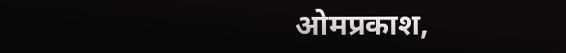ओमप्रकाश,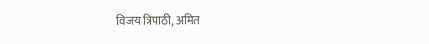विजय त्रिपाठी, अमित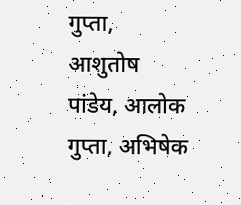गुप्ता, आशुतोष पांडेय, आलोक गुप्ता, अभिषेक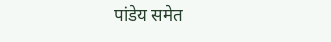पांडेय समेत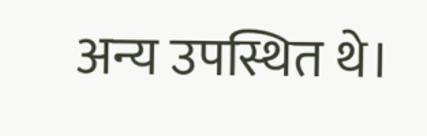अन्य उपस्थित थे।